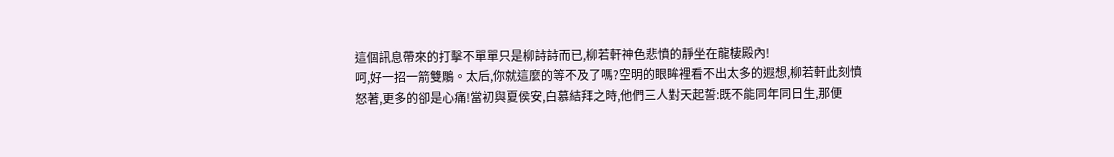這個訊息帶來的打擊不單單只是柳詩詩而已,柳若軒神色悲憤的靜坐在龍棲殿內!
呵,好一招一箭雙鵰。太后,你就這麼的等不及了嗎?空明的眼眸裡看不出太多的遐想,柳若軒此刻憤怒著,更多的卻是心痛!當初與夏侯安,白慕結拜之時,他們三人對天起誓:既不能同年同日生,那便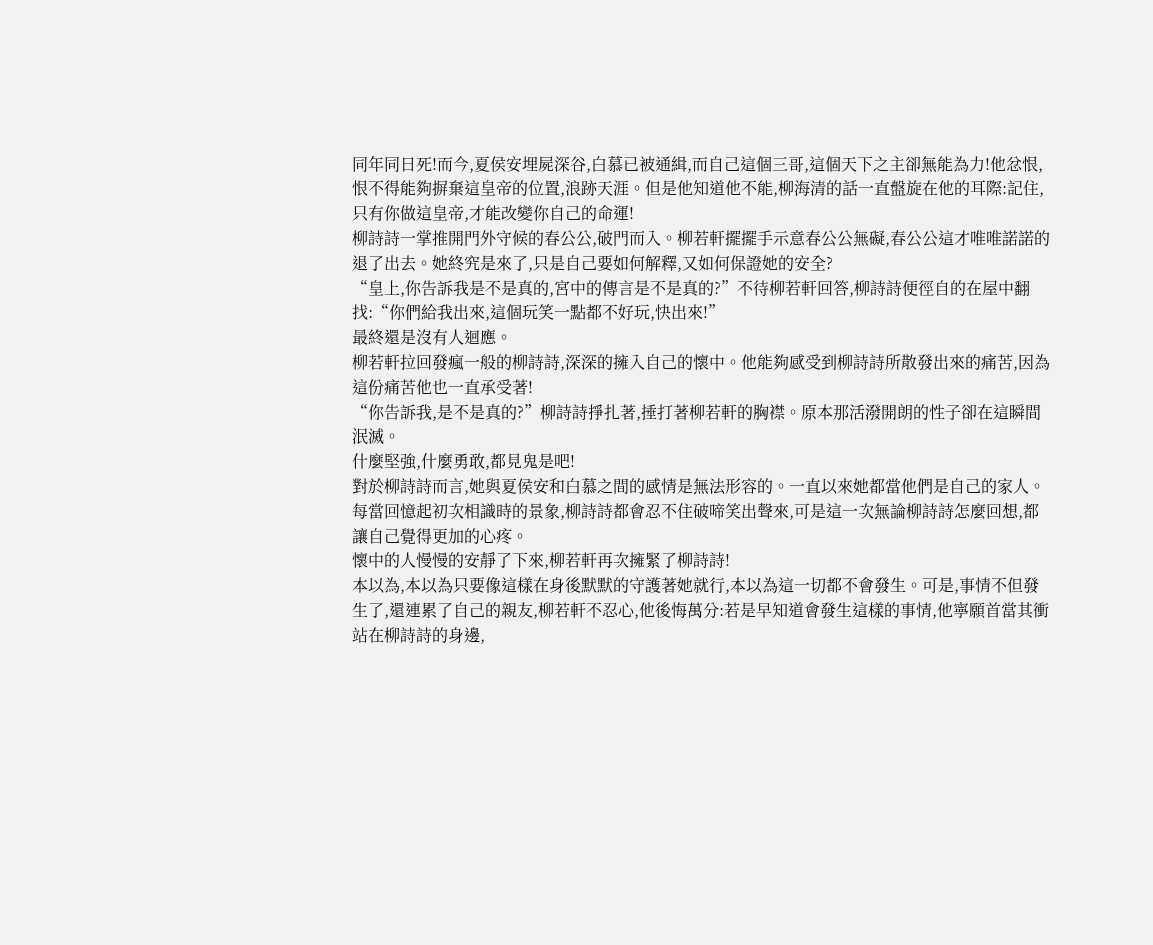同年同日死!而今,夏侯安埋屍深谷,白慕已被通緝,而自己這個三哥,這個天下之主卻無能為力!他忿恨,恨不得能夠摒棄這皇帝的位置,浪跡天涯。但是他知道他不能,柳海清的話一直盤旋在他的耳際:記住,只有你做這皇帝,才能改變你自己的命運!
柳詩詩一掌推開門外守候的春公公,破門而入。柳若軒擺擺手示意春公公無礙,春公公這才唯唯諾諾的退了出去。她終究是來了,只是自己要如何解釋,又如何保證她的安全?
“皇上,你告訴我是不是真的,宮中的傳言是不是真的?”不待柳若軒回答,柳詩詩便徑自的在屋中翻找:“你們給我出來,這個玩笑一點都不好玩,快出來!”
最終還是沒有人迴應。
柳若軒拉回發瘋一般的柳詩詩,深深的擁入自己的懷中。他能夠感受到柳詩詩所散發出來的痛苦,因為這份痛苦他也一直承受著!
“你告訴我,是不是真的?”柳詩詩掙扎著,捶打著柳若軒的胸襟。原本那活潑開朗的性子卻在這瞬間泯滅。
什麼堅強,什麼勇敢,都見鬼是吧!
對於柳詩詩而言,她與夏侯安和白慕之間的感情是無法形容的。一直以來她都當他們是自己的家人。每當回憶起初次相識時的景象,柳詩詩都會忍不住破啼笑出聲來,可是這一次無論柳詩詩怎麼回想,都讓自己覺得更加的心疼。
懷中的人慢慢的安靜了下來,柳若軒再次擁緊了柳詩詩!
本以為,本以為只要像這樣在身後默默的守護著她就行,本以為這一切都不會發生。可是,事情不但發生了,還連累了自己的親友,柳若軒不忍心,他後悔萬分:若是早知道會發生這樣的事情,他寧願首當其衝站在柳詩詩的身邊,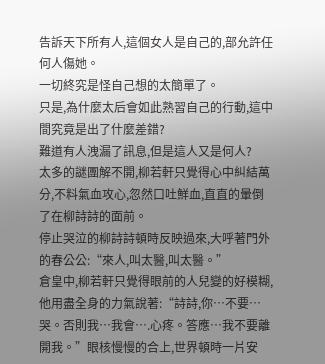告訴天下所有人,這個女人是自己的,部允許任何人傷她。
一切終究是怪自己想的太簡單了。
只是,為什麼太后會如此熟習自己的行動,這中間究竟是出了什麼差錯?
難道有人洩漏了訊息,但是這人又是何人?
太多的謎團解不開,柳若軒只覺得心中糾結萬分,不料氣血攻心,忽然口吐鮮血,直直的暈倒了在柳詩詩的面前。
停止哭泣的柳詩詩頓時反映過來,大呼著門外的春公公:“來人,叫太醫,叫太醫。”
倉皇中,柳若軒只覺得眼前的人兒變的好模糊,他用盡全身的力氣說著:“詩詩,你…不要…哭。否則我…我會….心疼。答應…我不要離開我。”眼核慢慢的合上,世界頓時一片安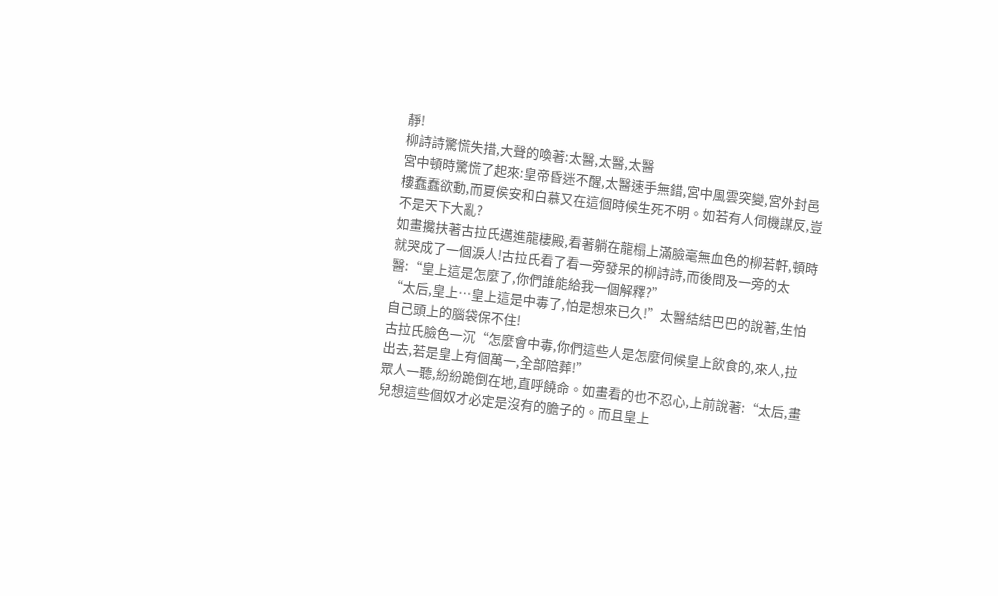靜!
柳詩詩驚慌失措,大聲的喚著:太醫,太醫,太醫
宮中頓時驚慌了起來:皇帝昏迷不醒,太醫速手無錯,宮中風雲突變,宮外封邑樓蠢蠢欲動,而夏侯安和白慕又在這個時候生死不明。如若有人伺機謀反,豈不是天下大亂?
如畫攙扶著古拉氏邁進龍棲殿,看著躺在龍榻上滿臉毫無血色的柳若軒,頓時就哭成了一個淚人!古拉氏看了看一旁發呆的柳詩詩,而後問及一旁的太醫:“皇上這是怎麼了,你們誰能給我一個解釋?”
“太后,皇上…皇上這是中毒了,怕是想來已久!”太醫結結巴巴的說著,生怕自己頭上的腦袋保不住!
古拉氏臉色一沉“怎麼會中毒,你們這些人是怎麼伺候皇上飲食的,來人,拉出去,若是皇上有個萬一,全部陪葬!”
眾人一聽,紛紛跪倒在地,直呼饒命。如畫看的也不忍心,上前說著:“太后,畫兒想這些個奴才必定是沒有的膽子的。而且皇上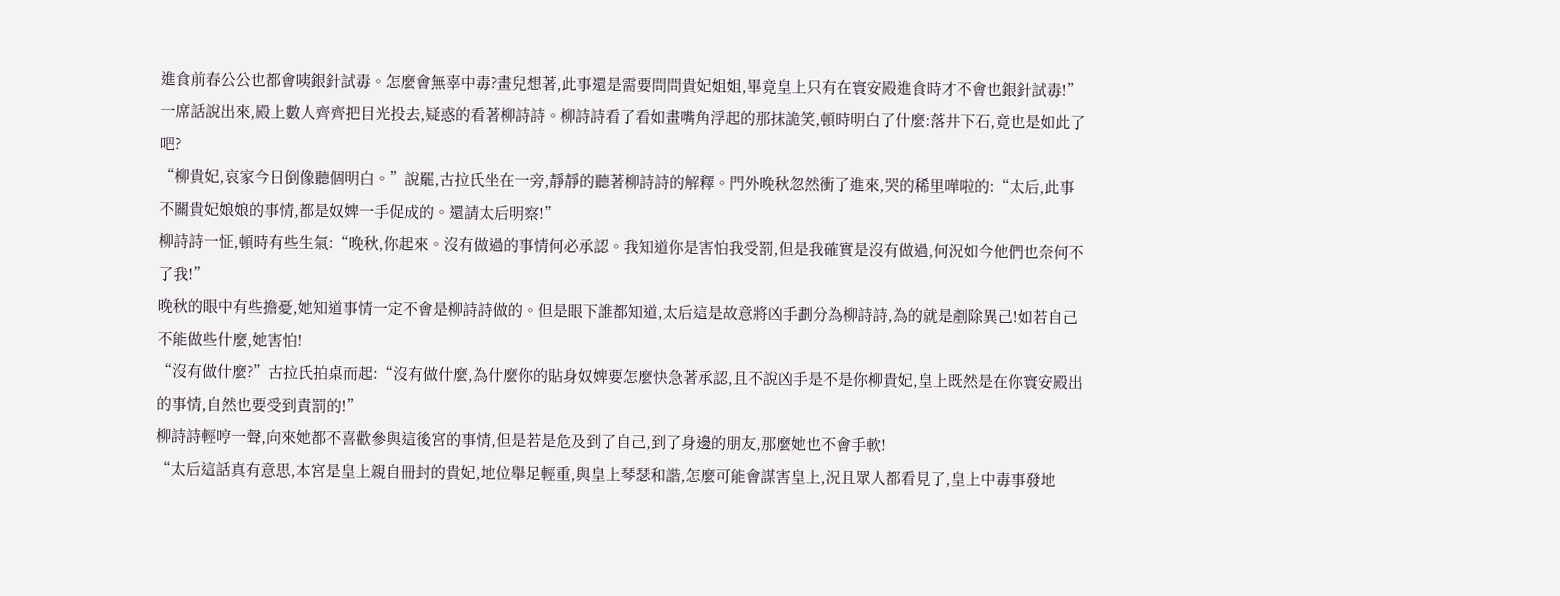進食前春公公也都會咦銀針試毒。怎麼會無辜中毒?畫兒想著,此事還是需要問問貴妃姐姐,畢竟皇上只有在寰安殿進食時才不會也銀針試毒!”
一席話說出來,殿上數人齊齊把目光投去,疑惑的看著柳詩詩。柳詩詩看了看如畫嘴角浮起的那抹詭笑,頓時明白了什麼:落井下石,竟也是如此了吧?
“柳貴妃,哀家今日倒像聽個明白。”說罷,古拉氏坐在一旁,靜靜的聽著柳詩詩的解釋。門外晚秋忽然衝了進來,哭的稀里嘩啦的:“太后,此事不關貴妃娘娘的事情,都是奴婢一手促成的。還請太后明察!”
柳詩詩一怔,頓時有些生氣:“晚秋,你起來。沒有做過的事情何必承認。我知道你是害怕我受罰,但是我確實是沒有做過,何況如今他們也奈何不了我!”
晚秋的眼中有些擔憂,她知道事情一定不會是柳詩詩做的。但是眼下誰都知道,太后這是故意將凶手劃分為柳詩詩,為的就是剷除異己!如若自己不能做些什麼,她害怕!
“沒有做什麼?”古拉氏拍桌而起:“沒有做什麼,為什麼你的貼身奴婢要怎麼快急著承認,且不說凶手是不是你柳貴妃,皇上既然是在你寰安殿出的事情,自然也要受到責罰的!”
柳詩詩輕哼一聲,向來她都不喜歡參與這後宮的事情,但是若是危及到了自己,到了身邊的朋友,那麼她也不會手軟!
“太后這話真有意思,本宮是皇上親自冊封的貴妃,地位舉足輕重,與皇上琴瑟和諧,怎麼可能會謀害皇上,況且眾人都看見了,皇上中毒事發地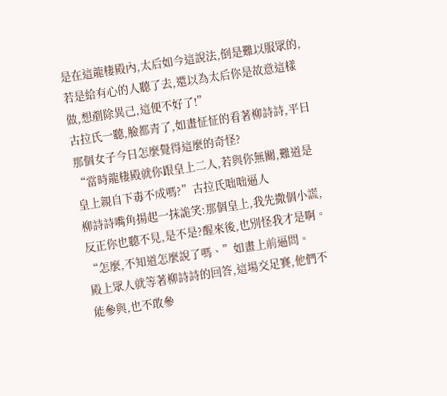是在這龍棲殿內,太后如今這說法,倒是難以服眾的,若是給有心的人聽了去,還以為太后你是故意這樣做,想剷除異己,這便不好了!”
古拉氏一聽,臉都青了,如畫怔怔的看著柳詩詩,平日那個女子今日怎麼覺得這麼的奇怪?
“當時龍棲殿就你跟皇上二人,若與你無關,難道是皇上親自下毒不成嗎?”古拉氏咄咄逼人
柳詩詩嘴角揚起一抹詭笑:那個皇上,我先撒個小謊,反正你也聽不見,是不是?醒來後,也別怪我才是啊。
“怎麼,不知道怎麼說了嗎、”如畫上前逼問。
殿上眾人就等著柳詩詩的回答,這場交足賽,他們不能參與,也不敢參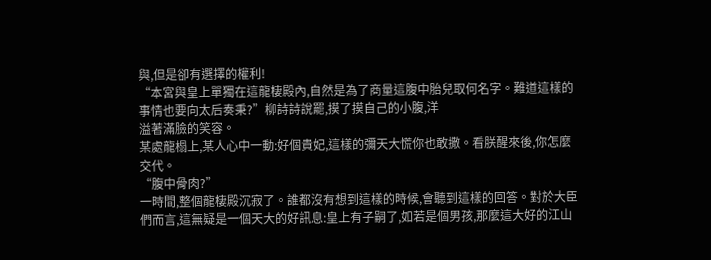與,但是卻有選擇的權利!
“本宮與皇上單獨在這龍棲殿內,自然是為了商量這腹中胎兒取何名字。難道這樣的事情也要向太后奏秉?”柳詩詩說罷,摸了摸自己的小腹,洋
溢著滿臉的笑容。
某處龍榻上,某人心中一動:好個貴妃,這樣的彌天大慌你也敢撒。看朕醒來後,你怎麼交代。
“腹中骨肉?”
一時間,整個龍棲殿沉寂了。誰都沒有想到這樣的時候,會聽到這樣的回答。對於大臣們而言,這無疑是一個天大的好訊息:皇上有子嗣了,如若是個男孩,那麼這大好的江山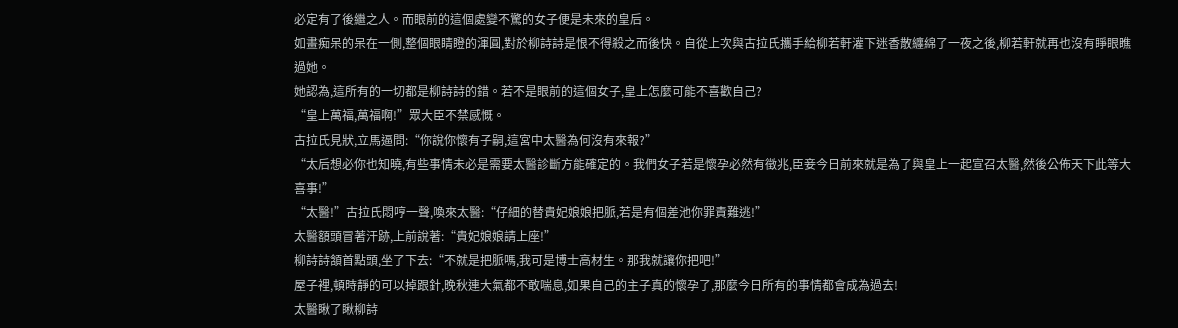必定有了後繼之人。而眼前的這個處變不驚的女子便是未來的皇后。
如畫痴呆的呆在一側,整個眼睛瞪的渾圓,對於柳詩詩是恨不得殺之而後快。自從上次與古拉氏攜手給柳若軒灌下迷香散纏綿了一夜之後,柳若軒就再也沒有睜眼瞧過她。
她認為,這所有的一切都是柳詩詩的錯。若不是眼前的這個女子,皇上怎麼可能不喜歡自己?
“皇上萬福,萬福啊!”眾大臣不禁感慨。
古拉氏見狀,立馬逼問:“你說你懷有子嗣,這宮中太醫為何沒有來報?”
“太后想必你也知曉,有些事情未必是需要太醫診斷方能確定的。我們女子若是懷孕必然有徵兆,臣妾今日前來就是為了與皇上一起宣召太醫,然後公佈天下此等大喜事!”
“太醫!”古拉氏悶哼一聲,喚來太醫:“仔細的替貴妃娘娘把脈,若是有個差池你罪責難逃!”
太醫額頭冒著汗跡,上前說著:“貴妃娘娘請上座!”
柳詩詩頷首點頭,坐了下去:“不就是把脈嗎,我可是博士高材生。那我就讓你把吧!”
屋子裡,頓時靜的可以掉跟針,晚秋連大氣都不敢喘息,如果自己的主子真的懷孕了,那麼今日所有的事情都會成為過去!
太醫瞅了瞅柳詩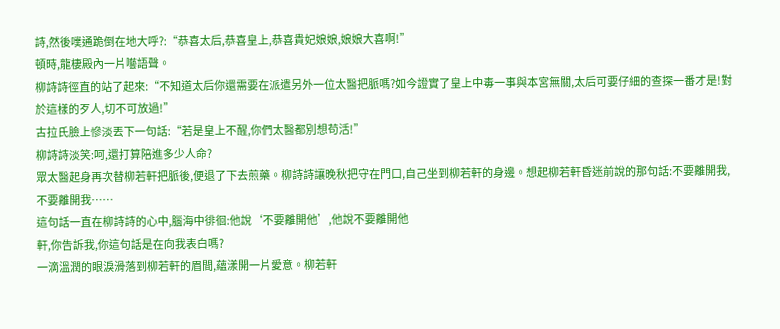詩,然後噗通跪倒在地大呼?:“恭喜太后,恭喜皇上,恭喜貴妃娘娘,娘娘大喜啊!”
頓時,龍棲殿內一片囈語聲。
柳詩詩徑直的站了起來:“不知道太后你還需要在派遣另外一位太醫把脈嗎?如今證實了皇上中毒一事與本宮無關,太后可要仔細的查探一番才是!對於這樣的歹人,切不可放過!”
古拉氏臉上慘淡丟下一句話:“若是皇上不醒,你們太醫都別想苟活!”
柳詩詩淡笑:呵,還打算陪進多少人命?
眾太醫起身再次替柳若軒把脈後,便退了下去煎藥。柳詩詩讓晚秋把守在門口,自己坐到柳若軒的身邊。想起柳若軒昏迷前說的那句話:不要離開我,不要離開我……
這句話一直在柳詩詩的心中,腦海中徘徊:他說‘不要離開他’,他說不要離開他
軒,你告訴我,你這句話是在向我表白嗎?
一滴溫潤的眼淚滑落到柳若軒的眉間,蘊漾開一片愛意。柳若軒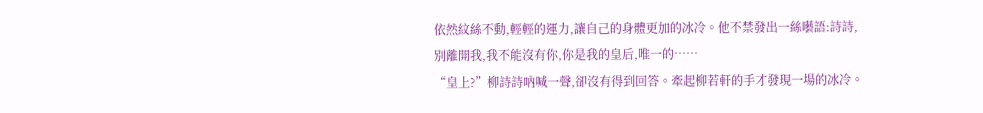依然紋絲不動,輕輕的運力,讓自己的身體更加的冰冷。他不禁發出一絲囈語:詩詩,別離開我,我不能沒有你,你是我的皇后,唯一的……
“皇上?”柳詩詩吶喊一聲,卻沒有得到回答。牽起柳若軒的手才發現一場的冰冷。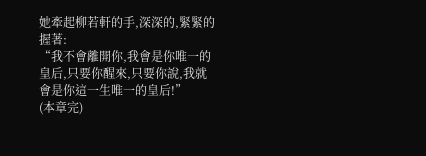她牽起柳若軒的手,深深的,緊緊的握著:
“我不會離開你,我會是你唯一的皇后,只要你醒來,只要你說,我就會是你這一生唯一的皇后!”
(本章完)